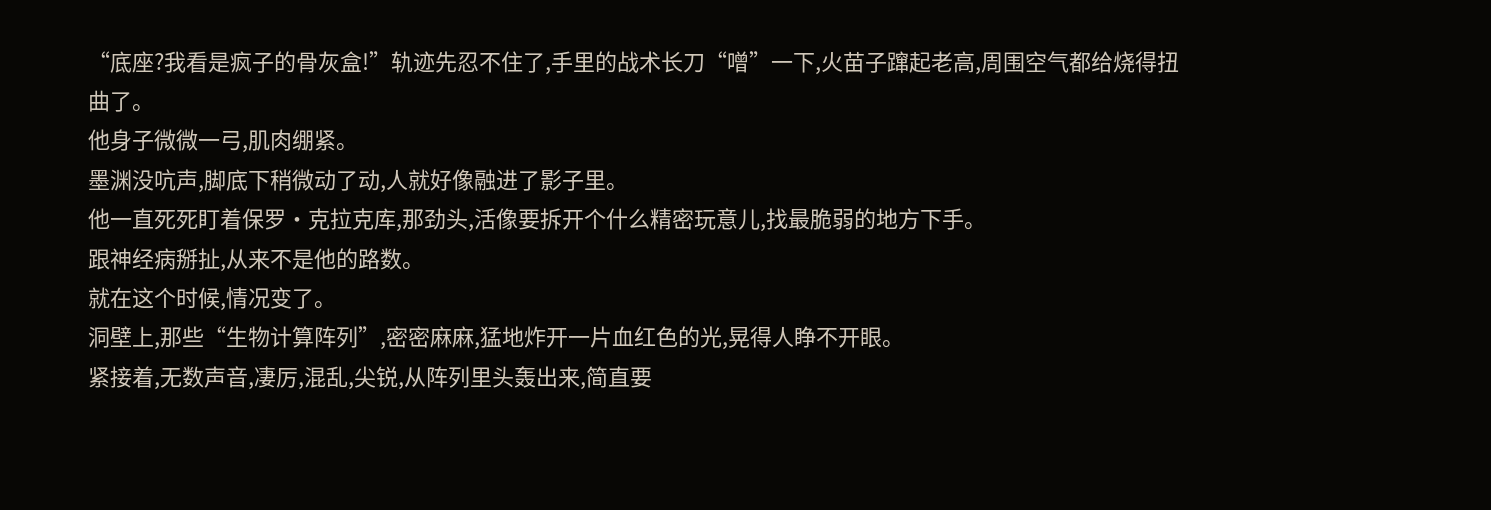“底座?我看是疯子的骨灰盒!”轨迹先忍不住了,手里的战术长刀“噌”一下,火苗子蹿起老高,周围空气都给烧得扭曲了。
他身子微微一弓,肌肉绷紧。
墨渊没吭声,脚底下稍微动了动,人就好像融进了影子里。
他一直死死盯着保罗·克拉克库,那劲头,活像要拆开个什么精密玩意儿,找最脆弱的地方下手。
跟神经病掰扯,从来不是他的路数。
就在这个时候,情况变了。
洞壁上,那些“生物计算阵列”,密密麻麻,猛地炸开一片血红色的光,晃得人睁不开眼。
紧接着,无数声音,凄厉,混乱,尖锐,从阵列里头轰出来,简直要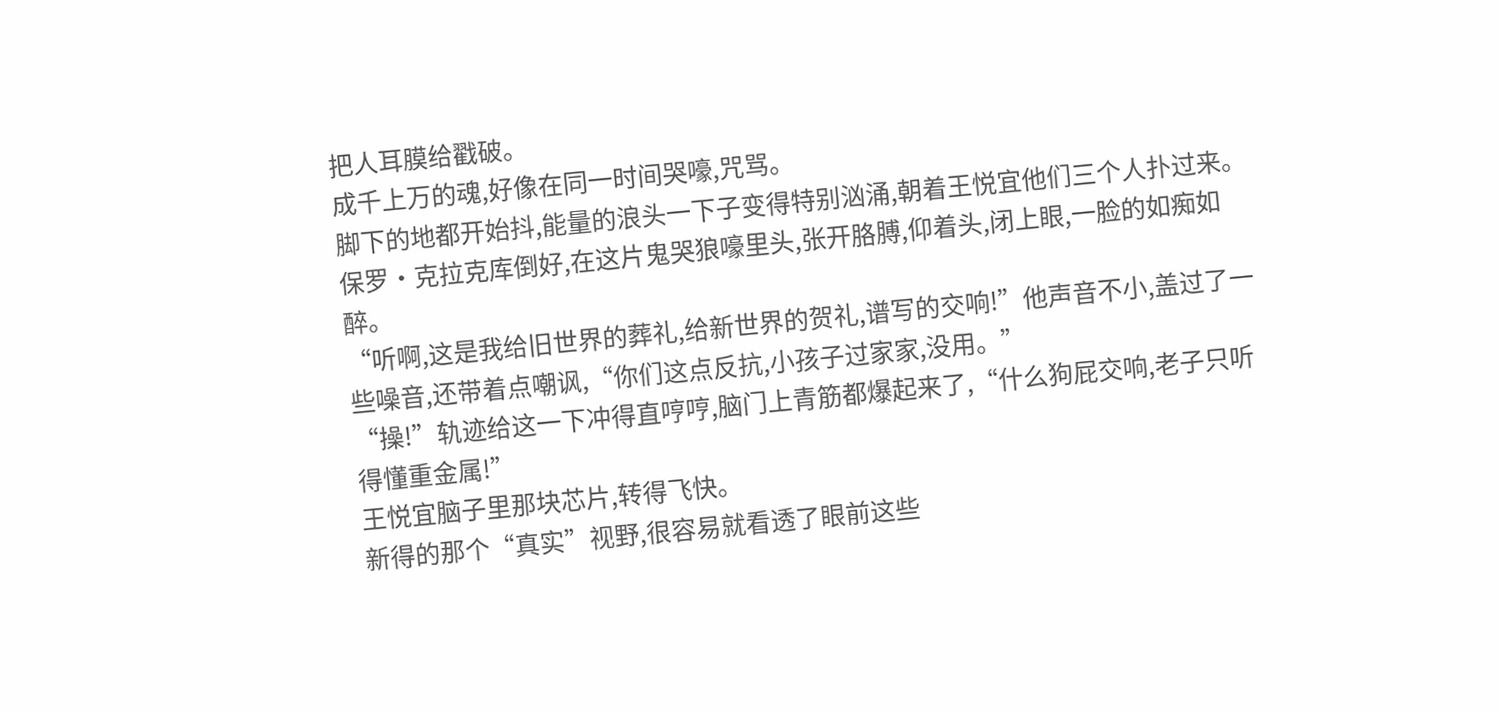把人耳膜给戳破。
成千上万的魂,好像在同一时间哭嚎,咒骂。
脚下的地都开始抖,能量的浪头一下子变得特别汹涌,朝着王悦宜他们三个人扑过来。
保罗·克拉克库倒好,在这片鬼哭狼嚎里头,张开胳膊,仰着头,闭上眼,一脸的如痴如醉。
“听啊,这是我给旧世界的葬礼,给新世界的贺礼,谱写的交响!”他声音不小,盖过了一些噪音,还带着点嘲讽,“你们这点反抗,小孩子过家家,没用。”
“操!”轨迹给这一下冲得直哼哼,脑门上青筋都爆起来了,“什么狗屁交响,老子只听得懂重金属!”
王悦宜脑子里那块芯片,转得飞快。
新得的那个“真实”视野,很容易就看透了眼前这些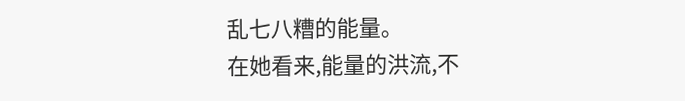乱七八糟的能量。
在她看来,能量的洪流,不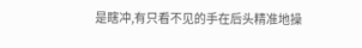是瞎冲,有只看不见的手在后头精准地操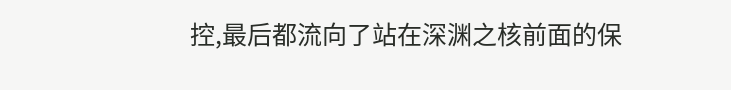控,最后都流向了站在深渊之核前面的保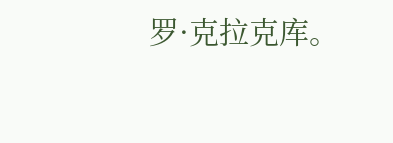罗·克拉克库。